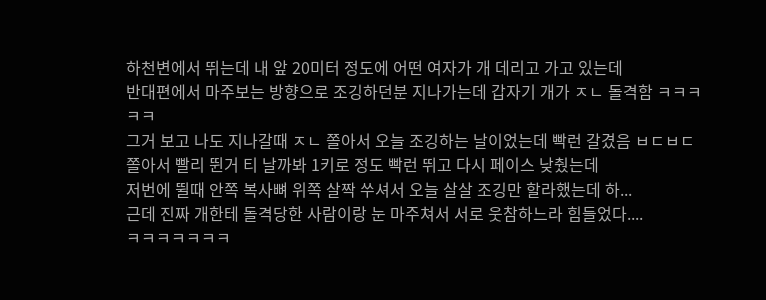하천변에서 뛰는데 내 앞 20미터 정도에 어떤 여자가 개 데리고 가고 있는데
반대편에서 마주보는 방향으로 조깅하던분 지나가는데 갑자기 개가 ㅈㄴ 돌격함 ㅋㅋㅋㅋㅋ
그거 보고 나도 지나갈때 ㅈㄴ 쫄아서 오늘 조깅하는 날이었는데 빡런 갈겼음 ㅂㄷㅂㄷ
쫄아서 빨리 뛴거 티 날까봐 1키로 정도 빡런 뛰고 다시 페이스 낮췄는데
저번에 뛸때 안쪽 복사뼈 위쪽 살짝 쑤셔서 오늘 살살 조깅만 할라했는데 하...
근데 진짜 개한테 돌격당한 사람이랑 눈 마주쳐서 서로 웃참하느라 힘들었다....
ㅋㅋㅋㅋㅋㅋㅋ